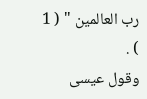رب العالمين " ( 1 ) .
وقول عيسى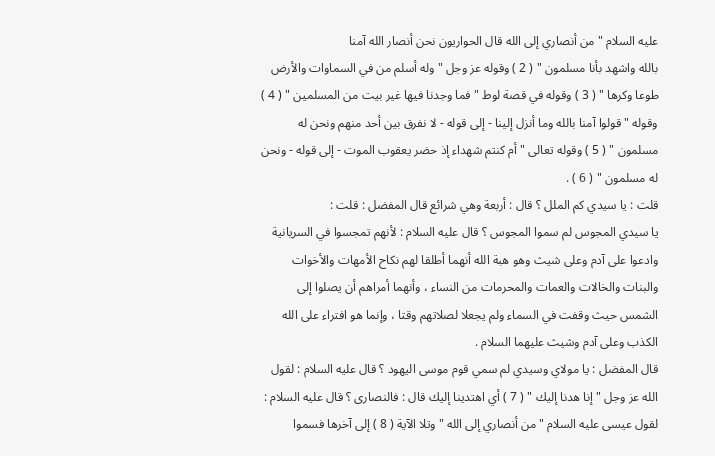عليه السلام " من أنصاري إلى الله قال الحواريون نحن أنصار الله آمنا
بالله واشهد بأنا مسلمون " ( 2 ) وقوله عز وجل " وله أسلم من في السماوات والأرض
طوعا وكرها " ( 3 ) وقوله في قصة لوط " فما وجدنا فيها غير بيت من المسلمين " ( 4 )
وقوله " قولوا آمنا بالله وما أنزل إلينا - إلى قوله - لا نفرق بين أحد منهم ونحن له
مسلمون " ( 5 ) وقوله تعالى " أم كنتم شهداء إذ حضر يعقوب الموت - إلى قوله - ونحن
له مسلمون " ( 6 ) .
قلت : يا سيدي كم الملل ؟ قال : أربعة وهي شرائع قال المفضل : قلت :
يا سيدي المجوس لم سموا المجوس ؟ قال عليه السلام : لأنهم تمجسوا في السريانية
وادعوا على آدم وعلى شيث وهو هبة الله أنهما أطلقا لهم نكاح الأمهات والأخوات
والبنات والخالات والعمات والمحرمات من النساء ، وأنهما أمراهم أن يصلوا إلى
الشمس حيث وقفت في السماء ولم يجعلا لصلاتهم وقتا ، وإنما هو افتراء على الله
الكذب وعلى آدم وشيث عليهما السلام .
قال المفضل : يا مولاي وسيدي لم سمي قوم موسى اليهود ؟ قال عليه السلام : لقول
الله عز وجل " إنا هدنا إليك " ( 7 ) أي اهتدينا إليك قال : فالنصارى ؟ قال عليه السلام :
لقول عيسى عليه السلام " من أنصاري إلى الله " وتلا الآية ( 8 ) إلى آخرها فسموا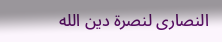النصارى لنصرة دين الله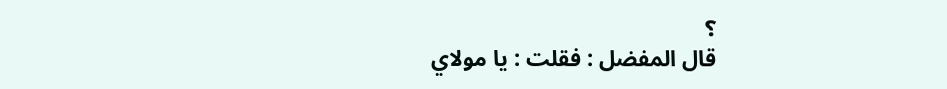؟
قال المفضل : فقلت : يا مولاي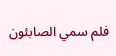فلم سمي الصابئون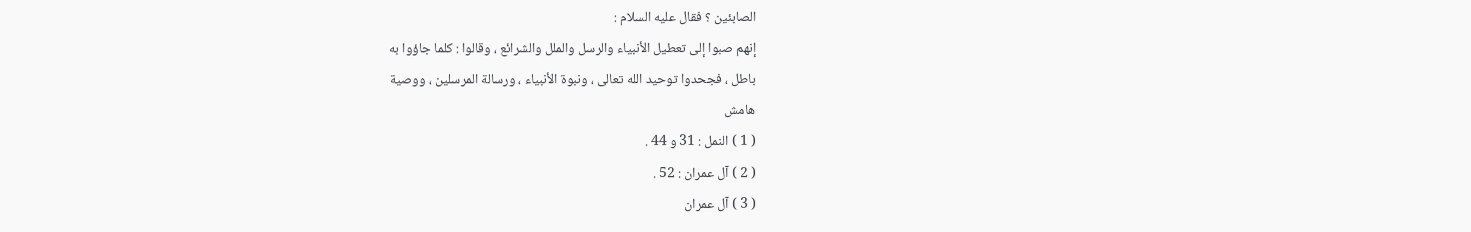الصابئين ؟ فقال عليه السلام :
إنهم صبوا إلى تعطيل الأنبياء والرسل والملل والشرائع ، وقالوا : كلما جاؤوا به
باطل ، فجحدوا توحيد الله تعالى ، ونبوة الأنبياء ، ورسالة المرسلين ، ووصية
هامش
( 1 ) النمل : 31 و 44 .
( 2 ) آل عمران : 52 .
( 3 ) آل عمران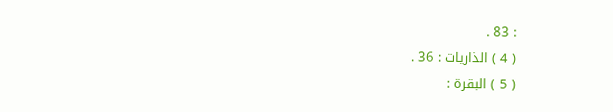: 83 .
( 4 ) الذاريات : 36 .
( 5 ) البقرة :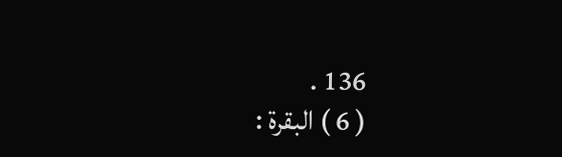136 .
( 6 ) البقرة :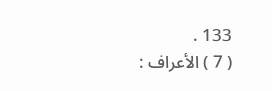133 .
( 7 ) الأعراف :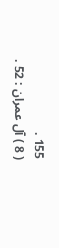155 .
( 8 ) آل عمران : 52 .